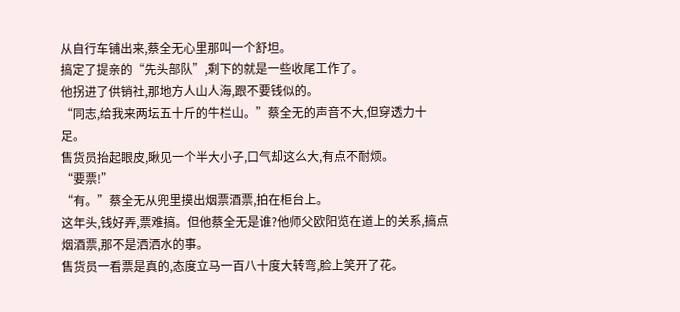从自行车铺出来,蔡全无心里那叫一个舒坦。
搞定了提亲的“先头部队”,剩下的就是一些收尾工作了。
他拐进了供销社,那地方人山人海,跟不要钱似的。
“同志,给我来两坛五十斤的牛栏山。”蔡全无的声音不大,但穿透力十足。
售货员抬起眼皮,瞅见一个半大小子,口气却这么大,有点不耐烦。
“要票!”
“有。”蔡全无从兜里摸出烟票酒票,拍在柜台上。
这年头,钱好弄,票难搞。但他蔡全无是谁?他师父欧阳览在道上的关系,搞点烟酒票,那不是洒洒水的事。
售货员一看票是真的,态度立马一百八十度大转弯,脸上笑开了花。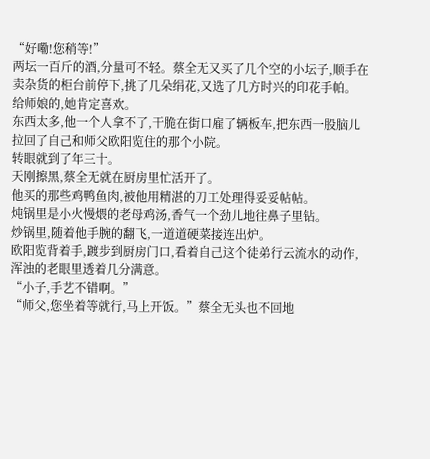“好嘞!您稍等!”
两坛一百斤的酒,分量可不轻。蔡全无又买了几个空的小坛子,顺手在卖杂货的柜台前停下,挑了几朵绢花,又选了几方时兴的印花手帕。
给师娘的,她肯定喜欢。
东西太多,他一个人拿不了,干脆在街口雇了辆板车,把东西一股脑儿拉回了自己和师父欧阳览住的那个小院。
转眼就到了年三十。
天刚擦黑,蔡全无就在厨房里忙活开了。
他买的那些鸡鸭鱼肉,被他用精湛的刀工处理得妥妥帖帖。
炖锅里是小火慢煨的老母鸡汤,香气一个劲儿地往鼻子里钻。
炒锅里,随着他手腕的翻飞,一道道硬菜接连出炉。
欧阳览背着手,踱步到厨房门口,看着自己这个徒弟行云流水的动作,浑浊的老眼里透着几分满意。
“小子,手艺不错啊。”
“师父,您坐着等就行,马上开饭。”蔡全无头也不回地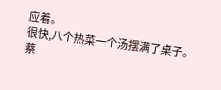应着。
很快,八个热菜一个汤摆满了桌子。
蔡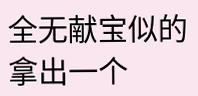全无献宝似的拿出一个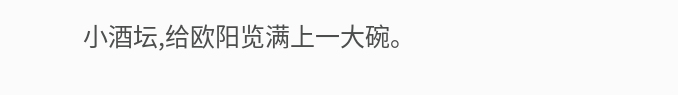小酒坛,给欧阳览满上一大碗。